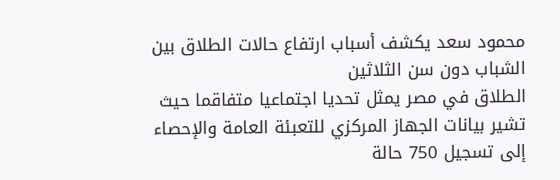محمود سعد يكشف أسباب ارتفاع حالات الطلاق بين الشباب دون سن الثلاثين
الطلاق في مصر يمثل تحديا اجتماعيا متفاقما حيث تشير بيانات الجهاز المركزي للتعبئة العامة والإحصاء إلى تسجيل 750 حالة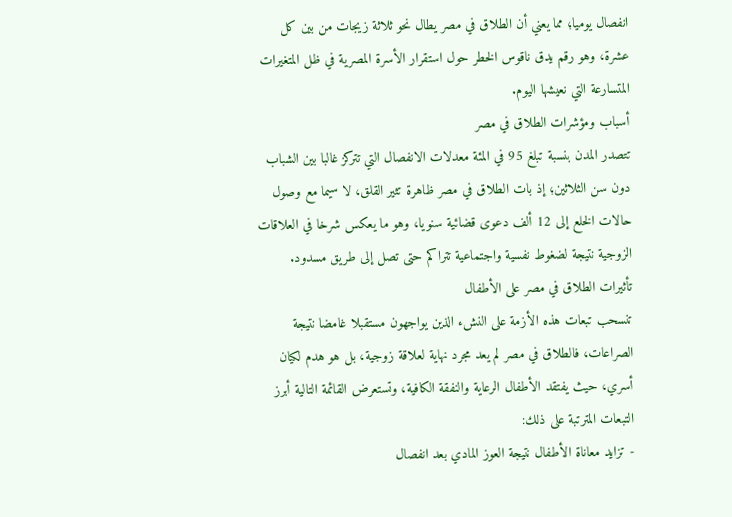انفصال يوميا؛ مما يعني أن الطلاق في مصر يطال نحو ثلاثة زيجات من بين كل عشرة، وهو رقم يدق ناقوس الخطر حول استقرار الأسرة المصرية في ظل المتغيرات المتسارعة التي نعيشها اليوم.
أسباب ومؤشرات الطلاق في مصر
تتصدر المدن بنسبة تبلغ 95 في المئة معدلات الانفصال التي تتركز غالبا بين الشباب دون سن الثلاثين؛ إذ بات الطلاق في مصر ظاهرة تثير القلق، لا سيما مع وصول حالات الخلع إلى 12 ألف دعوى قضائية سنويا، وهو ما يعكس شرخا في العلاقات الزوجية نتيجة لضغوط نفسية واجتماعية تتراكم حتى تصل إلى طريق مسدود.
تأثيرات الطلاق في مصر على الأطفال
تنسحب تبعات هذه الأزمة على النشء الذين يواجهون مستقبلا غامضا نتيجة الصراعات، فالطلاق في مصر لم يعد مجرد نهاية لعلاقة زوجية، بل هو هدم لكيان أسري، حيث يفتقد الأطفال الرعاية والنفقة الكافية، وتستعرض القائمة التالية أبرز التبعات المترتبة على ذلك:
- تزايد معاناة الأطفال نتيجة العوز المادي بعد انفصال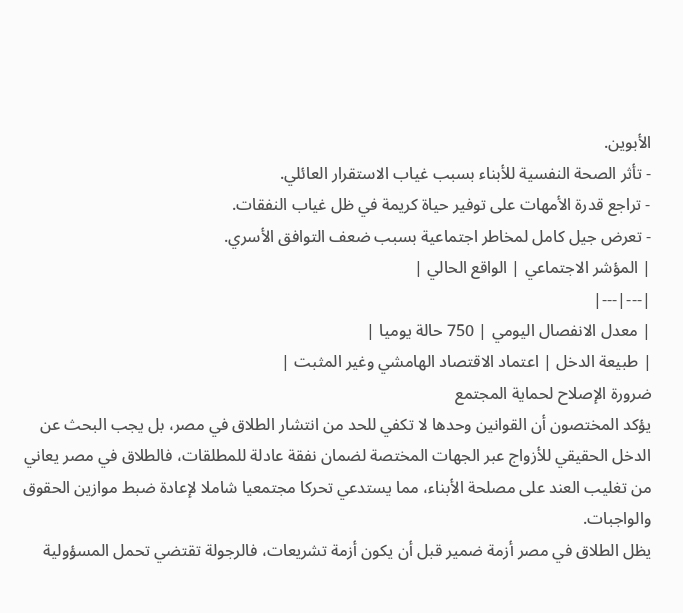الأبوين.
- تأثر الصحة النفسية للأبناء بسبب غياب الاستقرار العائلي.
- تراجع قدرة الأمهات على توفير حياة كريمة في ظل غياب النفقات.
- تعرض جيل كامل لمخاطر اجتماعية بسبب ضعف التوافق الأسري.
| المؤشر الاجتماعي | الواقع الحالي |
|---|---|
| معدل الانفصال اليومي | 750 حالة يوميا |
| طبيعة الدخل | اعتماد الاقتصاد الهامشي وغير المثبت |
ضرورة الإصلاح لحماية المجتمع
يؤكد المختصون أن القوانين وحدها لا تكفي للحد من انتشار الطلاق في مصر، بل يجب البحث عن الدخل الحقيقي للأزواج عبر الجهات المختصة لضمان نفقة عادلة للمطلقات، فالطلاق في مصر يعاني من تغليب العند على مصلحة الأبناء، مما يستدعي تحركا مجتمعيا شاملا لإعادة ضبط موازين الحقوق والواجبات.
يظل الطلاق في مصر أزمة ضمير قبل أن يكون أزمة تشريعات، فالرجولة تقتضي تحمل المسؤولية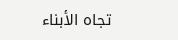تجاه الأبناء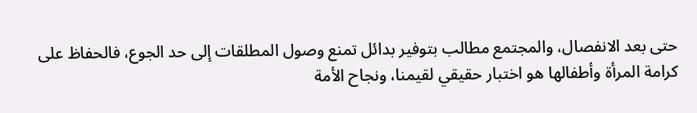حتى بعد الانفصال، والمجتمع مطالب بتوفير بدائل تمنع وصول المطلقات إلى حد الجوع، فالحفاظ على كرامة المرأة وأطفالها هو اختبار حقيقي لقيمنا، ونجاح الأمة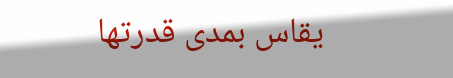يقاس بمدى قدرتها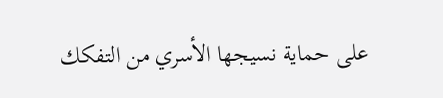على حماية نسيجها الأسري من التفكك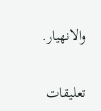والانهيار.

تعليقات